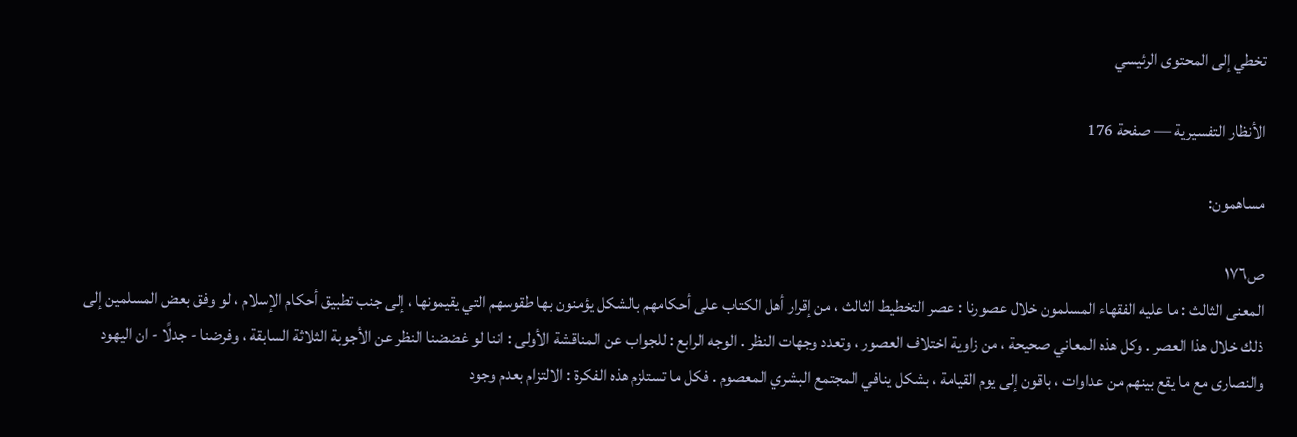تخطي إلى المحتوى الرئيسي

الأنظار التفسيرية — صفحة 176

مساهمون:

ص١٧٦
المعنى الثالث : ما عليه الفقهاء المسلمون خلال عصورنا : عصر التخطيط الثالث ، من إقرار أهل الكتاب على أحكامهم بالشكل يؤمنون بها طقوسهم التي يقيمونها ، إلى جنب تطبيق أحكام الإسلام ، لو وفق بعض المسلمين إلى ذلك خلال هذا العصر . وكل هذه المعاني صحيحة ، من زاوية اختلاف العصور ، وتعدد وجهات النظر . الوجه الرابع : للجواب عن المناقشة الأولى : اننا لو غضضنا النظر عن الأجوبة الثلاثة السابقة ، وفرضنا - جدلًا - ان اليهود والنصارى مع ما يقع بينهم من عداوات ، باقون إلى يوم القيامة ، بشكل ينافي المجتمع البشري المعصوم . فكل ما تستلزم هذه الفكرة : الالتزام بعدم وجود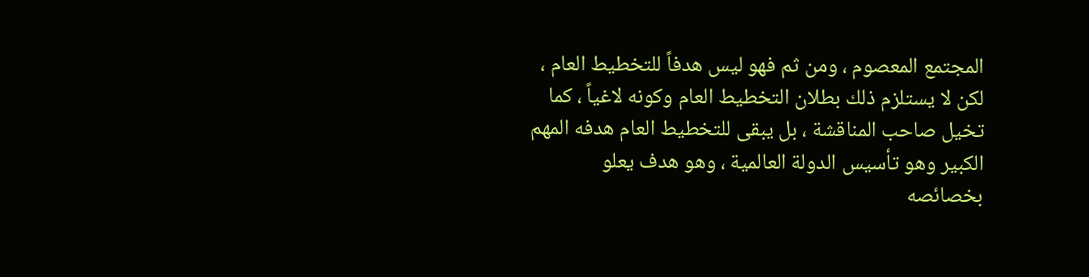المجتمع المعصوم ، ومن ثم فهو ليس هدفاً للتخطيط العام ، لكن لا يستلزم ذلك بطلان التخطيط العام وكونه لاغياً ، كما تخيل صاحب المناقشة ، بل يبقى للتخطيط العام هدفه المهم الكبير وهو تأسيس الدولة العالمية ، وهو هدف يعلو بخصائصه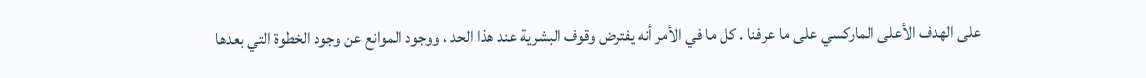على الهدف الأعلى الماركسي على ما عرفنا . كل ما في الأمر أنه يفترض وقوف البشرية عند هذا الحد ، ووجود الموانع عن وجود الخطوة التي بعدها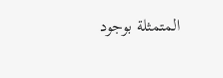المتمثلة بوجود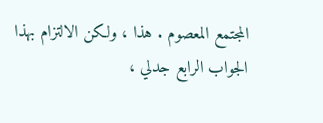المجتمع المعصوم . هذا ، ولكن الالتزام بهذا الجواب الرابع جدلي ،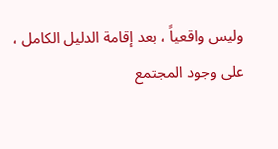وليس واقعياً ، بعد إقامة الدليل الكامل ، على وجود المجتمع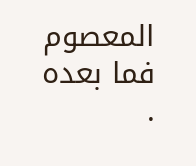المعصوم فما بعده .